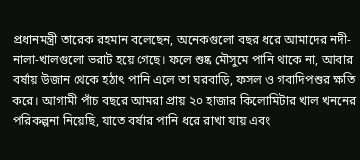প্রধানমন্ত্রী তারেক রহমান বলেছেন, অনেকগুলো বছর ধরে আমাদের নদী-নালা-খালগুলো ভরাট হয়ে গেছে। ফলে শুষ্ক মৌসুমে পানি থাকে না, আবার বর্ষায় উজান থেকে হঠাৎ পানি এলে তা ঘরবাড়ি, ফসল ও গবাদিপশুর ক্ষতি করে। আগামী পাঁচ বছরে আমরা প্রায় ২০ হাজার কিলোমিটার খাল খননের পরিকল্পনা নিয়েছি, যাতে বর্ষার পানি ধরে রাখা যায় এবং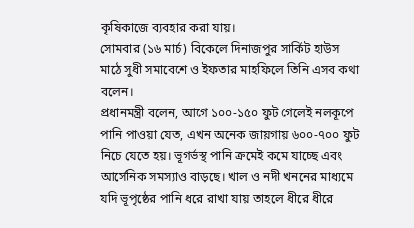কৃষিকাজে ব্যবহার করা যায়।
সোমবার (১৬ মার্চ) বিকেলে দিনাজপুর সার্কিট হাউস মাঠে সুধী সমাবেশে ও ইফতার মাহফিলে তিনি এসব কথা বলেন।
প্রধানমন্ত্রী বলেন, আগে ১০০-১৫০ ফুট গেলেই নলকূপে পানি পাওয়া যেত, এখন অনেক জায়গায় ৬০০-৭০০ ফুট নিচে যেতে হয়। ভূগর্ভস্থ পানি ক্রমেই কমে যাচ্ছে এবং আর্সেনিক সমস্যাও বাড়ছে। খাল ও নদী খননের মাধ্যমে যদি ভূপৃষ্ঠের পানি ধরে রাখা যায় তাহলে ধীরে ধীরে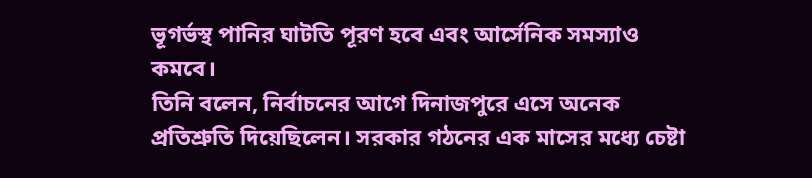ভূগর্ভস্থ পানির ঘাটতি পূরণ হবে এবং আর্সেনিক সমস্যাও কমবে।
তিনি বলেন, নির্বাচনের আগে দিনাজপুরে এসে অনেক প্রতিশ্রুতি দিয়েছিলেন। সরকার গঠনের এক মাসের মধ্যে চেষ্টা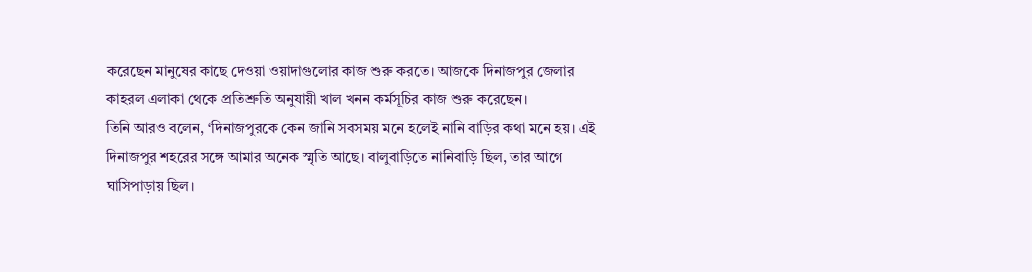করেছেন মানুষের কাছে দেওয়া ওয়াদাগুলোর কাজ শুরু করতে। আজকে দিনাজপুর জেলার কাহরল এলাকা থেকে প্রতিশ্রুতি অনুযায়ী খাল খনন কর্মসূচির কাজ শুরু করেছেন।
তিনি আরও বলেন, ‘দিনাজপুরকে কেন জানি সবসময় মনে হলেই নানি বাড়ির কথা মনে হয়। এই দিনাজপুর শহরের সঙ্গে আমার অনেক স্মৃতি আছে। বালুবাড়িতে নানিবাড়ি ছিল, তার আগে ঘাসিপাড়ায় ছিল।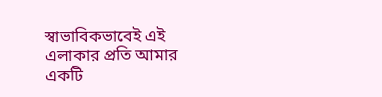স্বাভাবিকভাবেই এই এলাকার প্রতি আমার একটি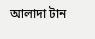আলাদা টান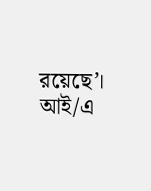রয়েছে’।
আই/এ